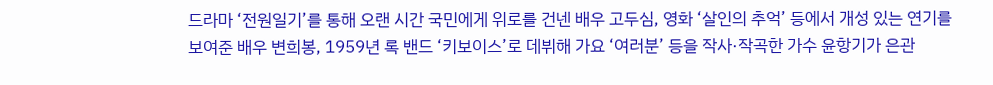드라마 ‘전원일기’를 통해 오랜 시간 국민에게 위로를 건넨 배우 고두심, 영화 ‘살인의 추억’ 등에서 개성 있는 연기를 보여준 배우 변희봉, 1959년 록 밴드 ‘키보이스’로 데뷔해 가요 ‘여러분’ 등을 작사·작곡한 가수 윤항기가 은관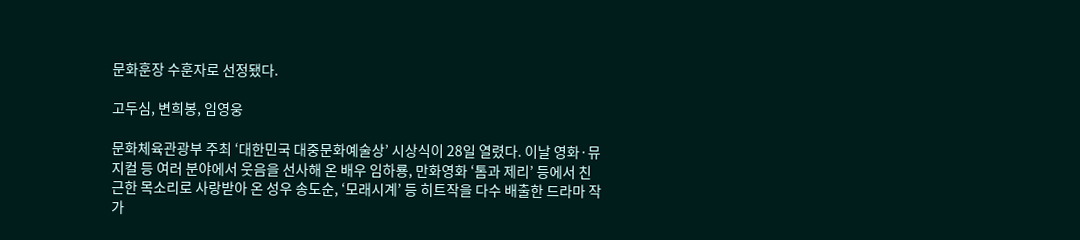문화훈장 수훈자로 선정됐다.

고두심, 변희봉, 임영웅

문화체육관광부 주최 ‘대한민국 대중문화예술상’ 시상식이 28일 열렸다. 이날 영화·뮤지컬 등 여러 분야에서 웃음을 선사해 온 배우 임하룡, 만화영화 ‘톰과 제리’ 등에서 친근한 목소리로 사랑받아 온 성우 송도순, ‘모래시계’ 등 히트작을 다수 배출한 드라마 작가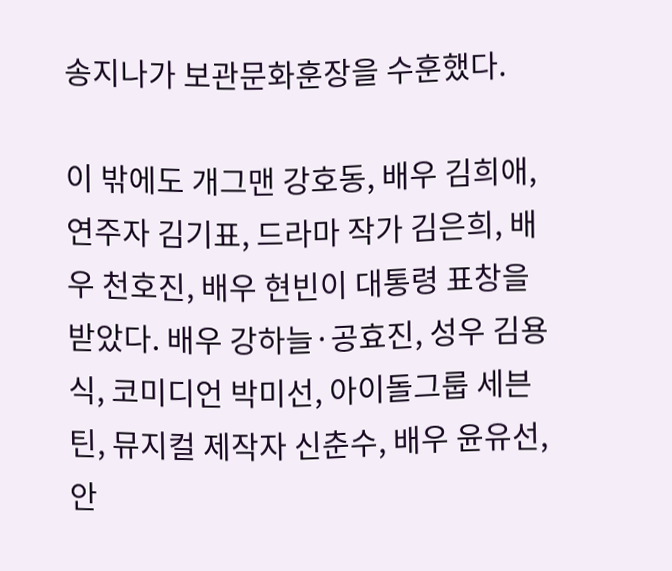송지나가 보관문화훈장을 수훈했다.

이 밖에도 개그맨 강호동, 배우 김희애, 연주자 김기표, 드라마 작가 김은희, 배우 천호진, 배우 현빈이 대통령 표창을 받았다. 배우 강하늘·공효진, 성우 김용식, 코미디언 박미선, 아이돌그룹 세븐틴, 뮤지컬 제작자 신춘수, 배우 윤유선, 안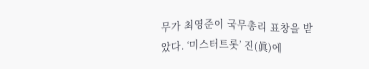무가 최영준이 국무총리 표창을 받았다. ‘미스터트롯’ 진(眞)에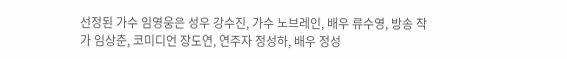선정된 가수 임영웅은 성우 강수진, 가수 노브레인, 배우 류수영, 방송 작가 임상춘, 코미디언 장도연, 연주자 정성하, 배우 정성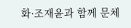화·조재윤과 함께 문체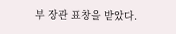부 장관 표창을 받았다.